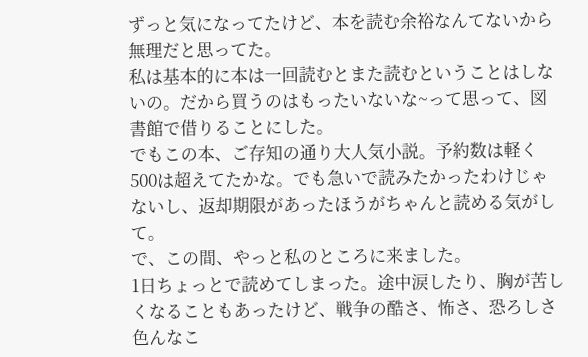ずっと気になってたけど、本を読む余裕なんてないから無理だと思ってた。
私は基本的に本は一回読むとまた読むということはしないの。だから買うのはもったいないな~って思って、図書館で借りることにした。
でもこの本、ご存知の通り大人気小説。予約数は軽く500は超えてたかな。でも急いで読みたかったわけじゃないし、返却期限があったほうがちゃんと読める気がして。
で、この間、やっと私のところに来ました。
1日ちょっとで読めてしまった。途中涙したり、胸が苦しくなることもあったけど、戦争の酷さ、怖さ、恐ろしさ色んなこ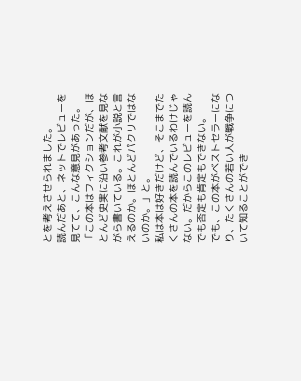とを考えさせられました。
読んだあと、ネットでレビューを見てて、こんな意見があった。「この本はフィクションだが、ほとんど史実に沿い参考文献を見ながら書いている。これが小説と言えるのか。ほとんどパクリではないのか。」と。
私は本は好きだけど、そこまでたくさんの本を読んでいるわけじゃない。だからこのレビューを読んでも否定も肯定もできない。
でも、この本がベストセラーになり、たくさんの若い人が戦争について知ることができ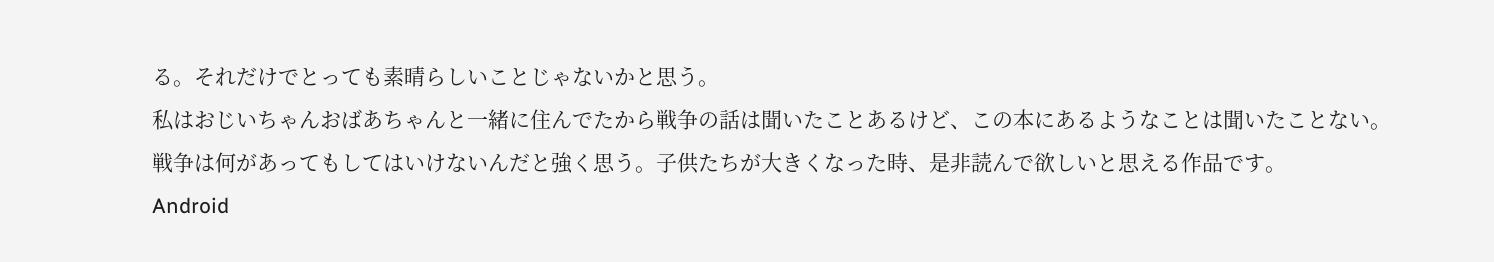る。それだけでとっても素晴らしいことじゃないかと思う。
私はおじいちゃんおばあちゃんと一緒に住んでたから戦争の話は聞いたことあるけど、この本にあるようなことは聞いたことない。
戦争は何があってもしてはいけないんだと強く思う。子供たちが大きくなった時、是非読んで欲しいと思える作品です。
Android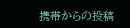携帯からの投稿